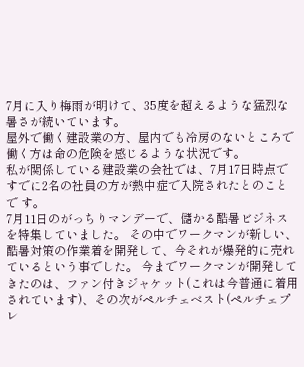7月に入り梅雨が明けて、35度を超えるような猛烈な暑さが続いています。
屋外で働く建設業の方、屋内でも冷房のないところで働く方は命の危険を感じるような状況です。
私が関係している建設業の会社では、7月17日時点ですでに2名の社員の方が熱中症で入院されたとのことで す。
7月11日のがっちりマンデーで、儲かる酷暑ビジネスを特集していました。 その中でワークマンが新しい、酷暑対策の作業着を開発して、今それが爆発的に売れているという事でした。 今までワークマンが開発してきたのは、ファン付きジャケット(これは今普通に着用されています)、その次がペルチェベスト(ペルチェプレ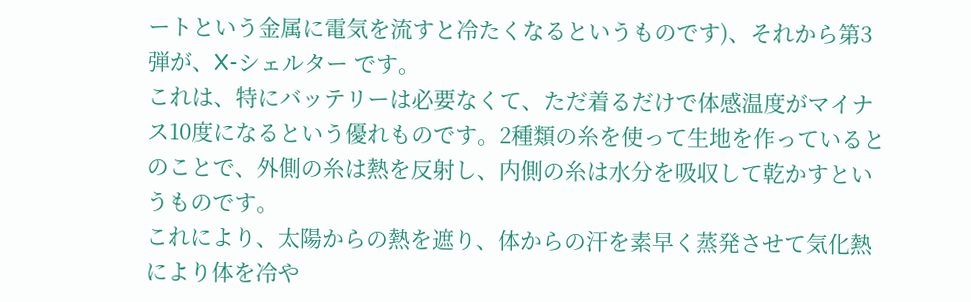ートという金属に電気を流すと冷たくなるというものです)、それから第3弾が、X-シェルター です。
これは、特にバッテリーは必要なくて、ただ着るだけで体感温度がマイナス10度になるという優れものです。2種類の糸を使って生地を作っているとのことで、外側の糸は熱を反射し、内側の糸は水分を吸収して乾かすというものです。
これにより、太陽からの熱を遮り、体からの汗を素早く蒸発させて気化熱により体を冷や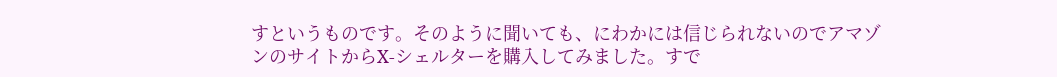すというものです。そのように聞いても、にわかには信じられないのでアマゾンのサイトからX-シェルターを購入してみました。すで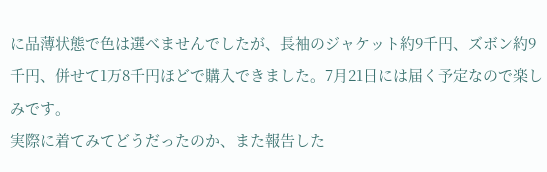に品薄状態で色は選べませんでしたが、長袖のジャケット約9千円、ズボン約9千円、併せて1万8千円ほどで購入できました。7月21日には届く予定なので楽しみです。
実際に着てみてどうだったのか、また報告した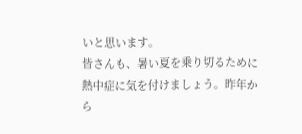いと思います。
皆さんも、暑い夏を乗り切るために熱中症に気を付けましょう。昨年から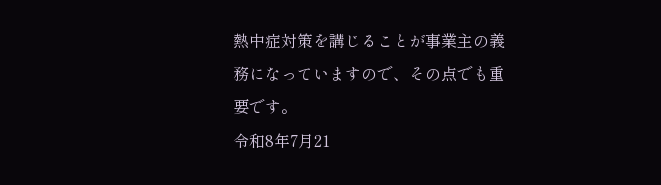熱中症対策を講じることが事業主の義務になっていますので、その点でも重要です。
令和8年7月21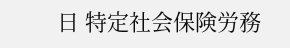日 特定社会保険労務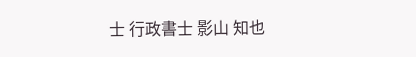士 行政書士 影山 知也